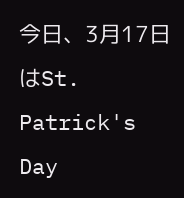今日、3月17日はSt. Patrick's Day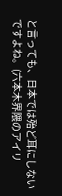と言っても、日本では殆ど耳にしないですよね。(六本木界隈のアイリ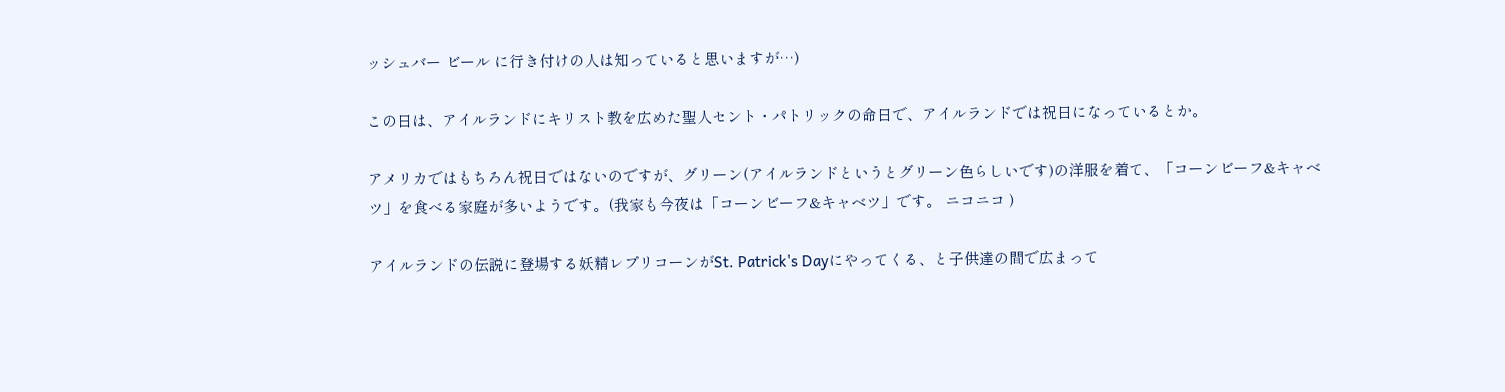ッシュバー ビール に行き付けの人は知っていると思いますが…)

この日は、アイルランドにキリスト教を広めた聖人セント・パトリックの命日で、アイルランドでは祝日になっているとか。

アメリカではもちろん祝日ではないのですが、グリーン(アイルランドというとグリーン色らしいです)の洋服を着て、「コーンビーフ&キャベツ」を食べる家庭が多いようです。(我家も今夜は「コーンビーフ&キャベツ」です。 ニコニコ )

アイルランドの伝説に登場する妖精レプリコーンがSt. Patrick's Dayにやってくる、と子供達の間で広まって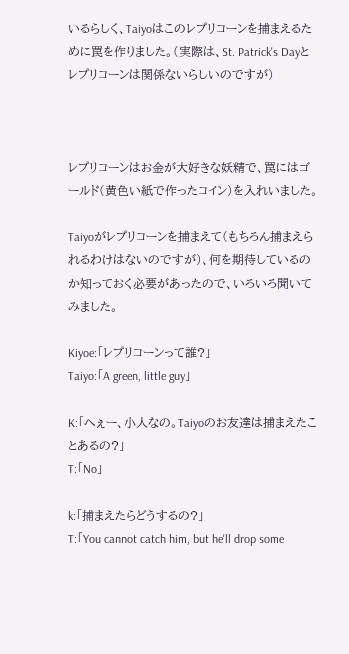いるらしく、Taiyoはこのレプリコーンを捕まえるために罠を作りました。(実際は、St. Patrick's Dayとレプリコーンは関係ないらしいのですが)



レプリコーンはお金が大好きな妖精で、罠にはゴールド(黄色い紙で作ったコイン)を入れいました。

Taiyoがレプリコーンを捕まえて(もちろん捕まえられるわけはないのですが)、何を期待しているのか知っておく必要があったので、いろいろ聞いてみました。

Kiyoe:「レプリコーンって誰?」
Taiyo:「A green, little guy」

K:「へぇー、小人なの。Taiyoのお友達は捕まえたことあるの?」
T:「No」

k:「捕まえたらどうするの?」
T:「You cannot catch him, but he'll drop some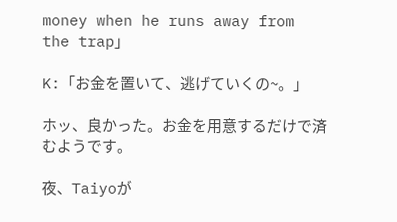money when he runs away from the trap」

K:「お金を置いて、逃げていくの~。」

ホッ、良かった。お金を用意するだけで済むようです。

夜、Taiyoが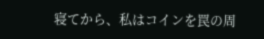寝てから、私はコインを罠の周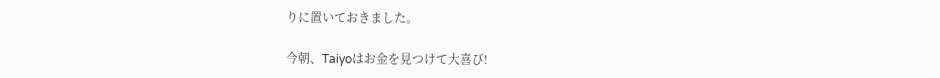りに置いておきました。

今朝、Taiyoはお金を見つけて大喜び!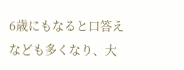6歳にもなると口答えなども多くなり、大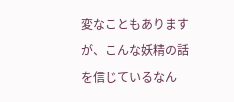変なこともありますが、こんな妖精の話を信じているなん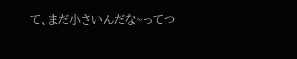て、まだ小さいんだな~ってつ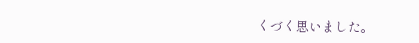くづく思いました。